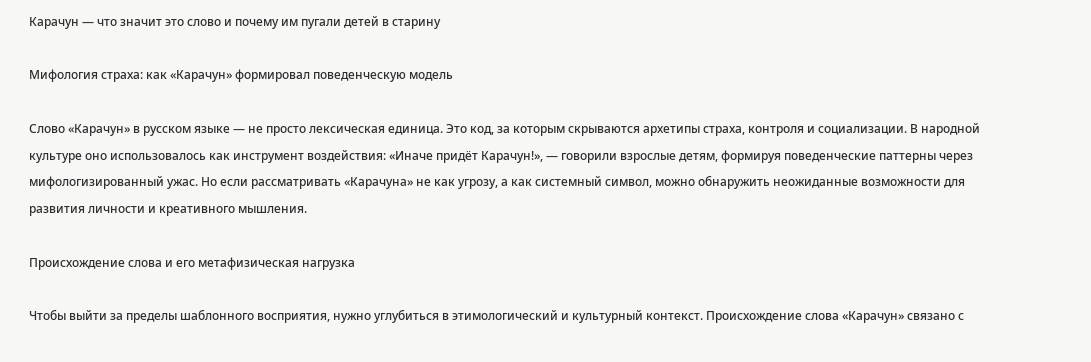Карачун — что значит это слово и почему им пугали детей в старину

Мифология страха: как «Карачун» формировал поведенческую модель

Слово «Карачун» в русском языке — не просто лексическая единица. Это код, за которым скрываются архетипы страха, контроля и социализации. В народной культуре оно использовалось как инструмент воздействия: «Иначе придёт Карачун!», — говорили взрослые детям, формируя поведенческие паттерны через мифологизированный ужас. Но если рассматривать «Карачуна» не как угрозу, а как системный символ, можно обнаружить неожиданные возможности для развития личности и креативного мышления.

Происхождение слова и его метафизическая нагрузка

Чтобы выйти за пределы шаблонного восприятия, нужно углубиться в этимологический и культурный контекст. Происхождение слова «Карачун» связано с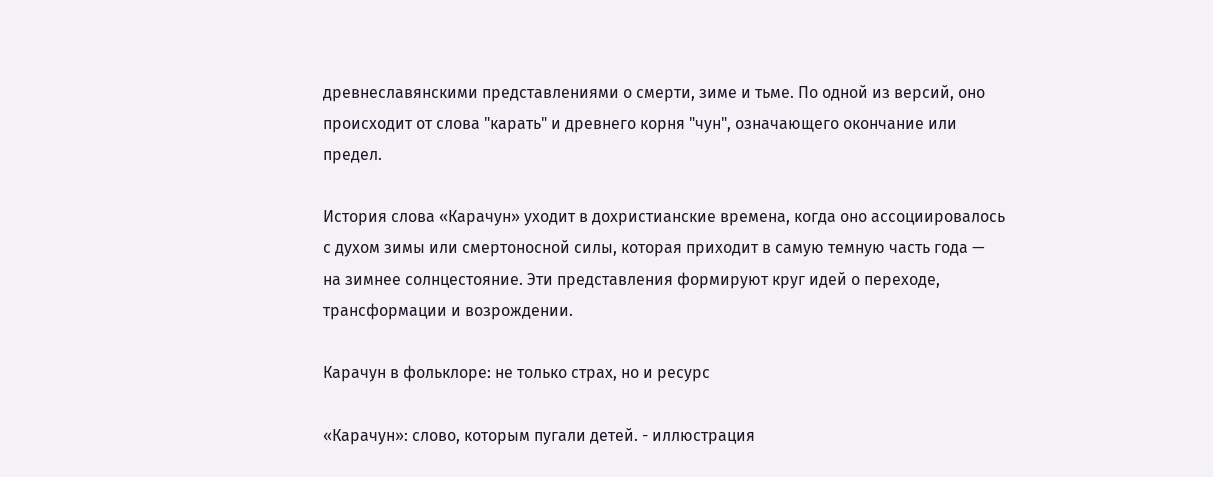древнеславянскими представлениями о смерти, зиме и тьме. По одной из версий, оно происходит от слова "карать" и древнего корня "чун", означающего окончание или предел.

История слова «Карачун» уходит в дохристианские времена, когда оно ассоциировалось с духом зимы или смертоносной силы, которая приходит в самую темную часть года — на зимнее солнцестояние. Эти представления формируют круг идей о переходе, трансформации и возрождении.

Карачун в фольклоре: не только страх, но и ресурс

«Карачун»: слово, которым пугали детей. - иллюстрация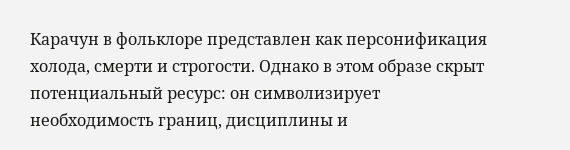Карачун в фольклоре представлен как персонификация холода, смерти и строгости. Однако в этом образе скрыт потенциальный ресурс: он символизирует необходимость границ, дисциплины и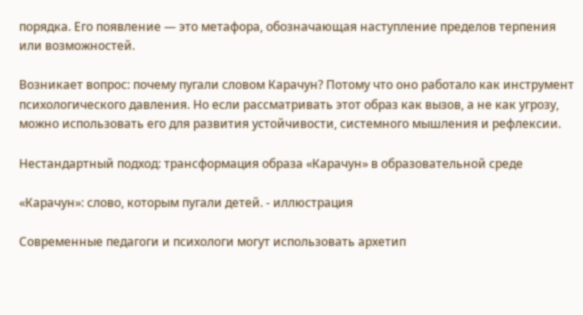порядка. Его появление — это метафора, обозначающая наступление пределов терпения или возможностей.

Возникает вопрос: почему пугали словом Карачун? Потому что оно работало как инструмент психологического давления. Но если рассматривать этот образ как вызов, а не как угрозу, можно использовать его для развития устойчивости, системного мышления и рефлексии.

Нестандартный подход: трансформация образа «Карачун» в образовательной среде

«Карачун»: слово, которым пугали детей. - иллюстрация

Современные педагоги и психологи могут использовать архетип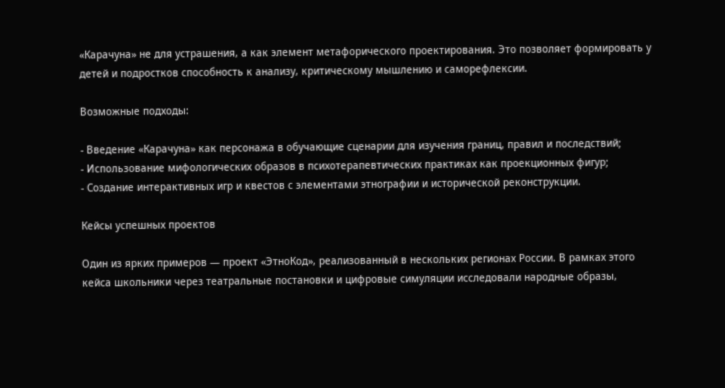«Карачуна» не для устрашения, а как элемент метафорического проектирования. Это позволяет формировать у детей и подростков способность к анализу, критическому мышлению и саморефлексии.

Возможные подходы:

- Введение «Карачуна» как персонажа в обучающие сценарии для изучения границ, правил и последствий;
- Использование мифологических образов в психотерапевтических практиках как проекционных фигур;
- Создание интерактивных игр и квестов с элементами этнографии и исторической реконструкции.

Кейсы успешных проектов

Один из ярких примеров — проект «ЭтноКод», реализованный в нескольких регионах России. В рамках этого кейса школьники через театральные постановки и цифровые симуляции исследовали народные образы,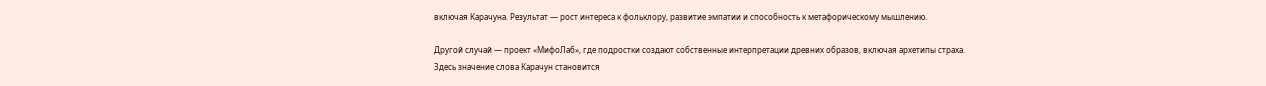включая Карачуна. Результат — рост интереса к фольклору, развитие эмпатии и способность к метафорическому мышлению.

Другой случай — проект «МифоЛаб», где подростки создают собственные интерпретации древних образов, включая архетипы страха. Здесь значение слова Карачун становится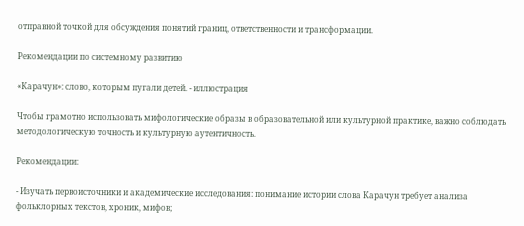отправной точкой для обсуждения понятий границ, ответственности и трансформации.

Рекомендации по системному развитию

«Карачун»: слово, которым пугали детей. - иллюстрация

Чтобы грамотно использовать мифологические образы в образовательной или культурной практике, важно соблюдать методологическую точность и культурную аутентичность.

Рекомендации:

- Изучать первоисточники и академические исследования: понимание истории слова Карачун требует анализа фольклорных текстов, хроник, мифов;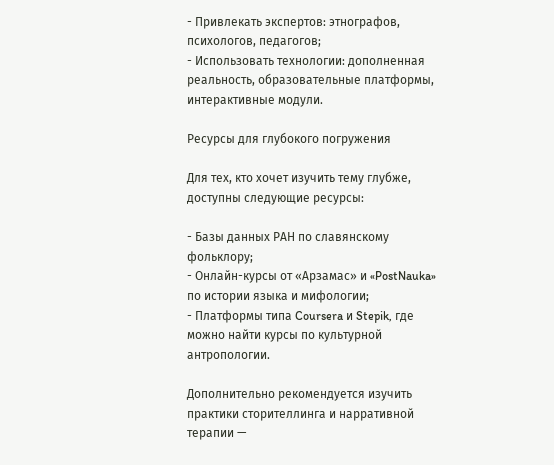- Привлекать экспертов: этнографов, психологов, педагогов;
- Использовать технологии: дополненная реальность, образовательные платформы, интерактивные модули.

Ресурсы для глубокого погружения

Для тех, кто хочет изучить тему глубже, доступны следующие ресурсы:

- Базы данных РАН по славянскому фольклору;
- Онлайн-курсы от «Арзамас» и «PostNauka» по истории языка и мифологии;
- Платформы типа Coursera и Stepik, где можно найти курсы по культурной антропологии.

Дополнительно рекомендуется изучить практики сторителлинга и нарративной терапии —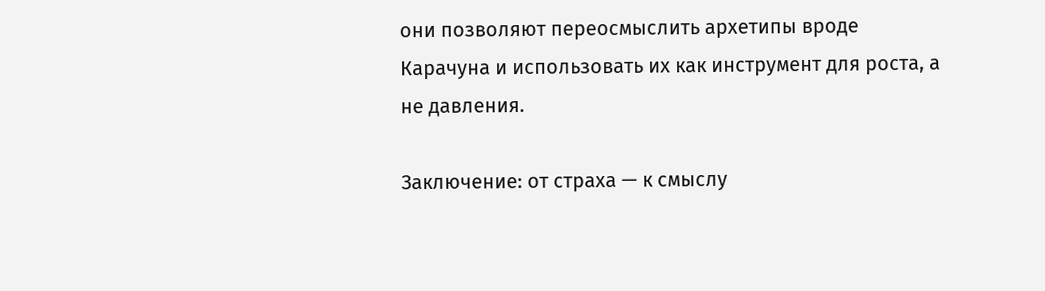они позволяют переосмыслить архетипы вроде Карачуна и использовать их как инструмент для роста, а не давления.

Заключение: от страха — к смыслу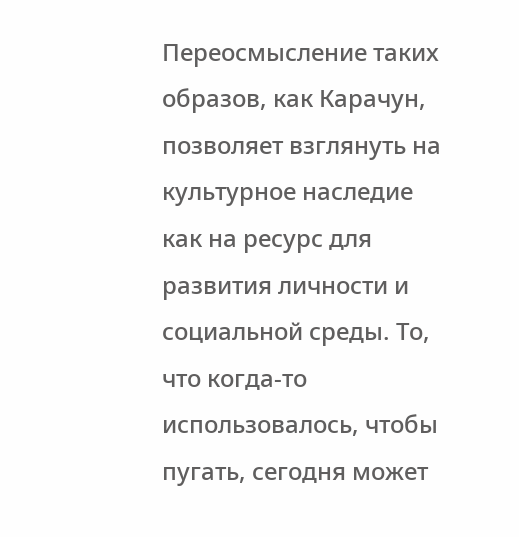Переосмысление таких образов, как Карачун, позволяет взглянуть на культурное наследие как на ресурс для развития личности и социальной среды. То, что когда-то использовалось, чтобы пугать, сегодня может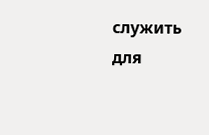служить для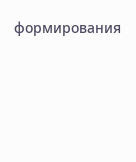формирования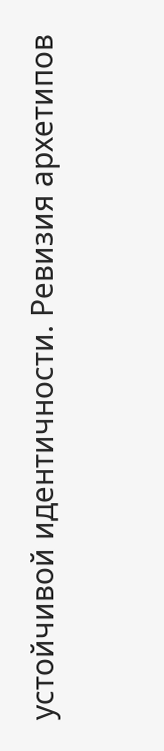устойчивой идентичности. Ревизия архетипов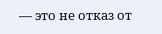— это не отказ от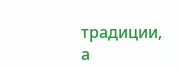традиции, а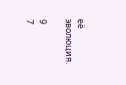её эволюция.

9
7